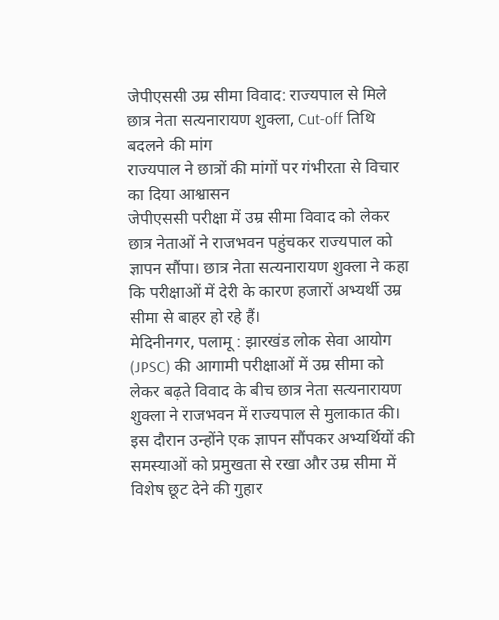जेपीएससी उम्र सीमा विवाद: राज्यपाल से मिले छात्र नेता सत्यनारायण शुक्ला, Cut-off तिथि बदलने की मांग
राज्यपाल ने छात्रों की मांगों पर गंभीरता से विचार का दिया आश्वासन
जेपीएससी परीक्षा में उम्र सीमा विवाद को लेकर छात्र नेताओं ने राजभवन पहुंचकर राज्यपाल को ज्ञापन सौंपा। छात्र नेता सत्यनारायण शुक्ला ने कहा कि परीक्षाओं में देरी के कारण हजारों अभ्यर्थी उम्र सीमा से बाहर हो रहे हैं।
मेदिनीनगर, पलामू : झारखंड लोक सेवा आयोग (JPSC) की आगामी परीक्षाओं में उम्र सीमा को लेकर बढ़ते विवाद के बीच छात्र नेता सत्यनारायण शुक्ला ने राजभवन में राज्यपाल से मुलाकात की। इस दौरान उन्होंने एक ज्ञापन सौंपकर अभ्यर्थियों की समस्याओं को प्रमुखता से रखा और उम्र सीमा में विशेष छूट देने की गुहार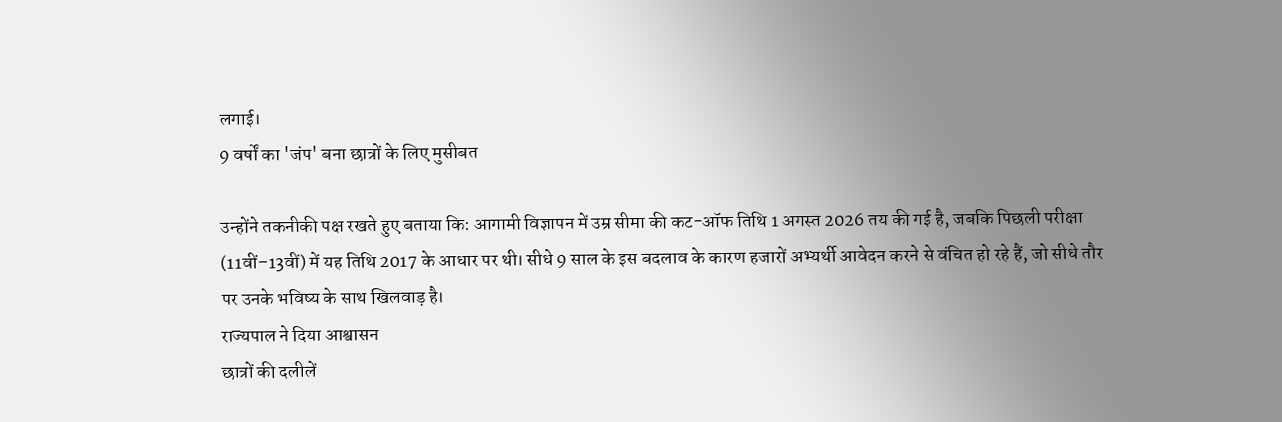लगाई।
9 वर्षों का 'जंप' बना छात्रों के लिए मुसीबत

उन्होंने तकनीकी पक्ष रखते हुए बताया कि: आगामी विज्ञापन में उम्र सीमा की कट-ऑफ तिथि 1 अगस्त 2026 तय की गई है, जबकि पिछली परीक्षा (11वीं–13वीं) में यह तिथि 2017 के आधार पर थी। सीधे 9 साल के इस बदलाव के कारण हजारों अभ्यर्थी आवेदन करने से वंचित हो रहे हैं, जो सीधे तौर पर उनके भविष्य के साथ खिलवाड़ है।
राज्यपाल ने दिया आश्वासन
छात्रों की दलीलें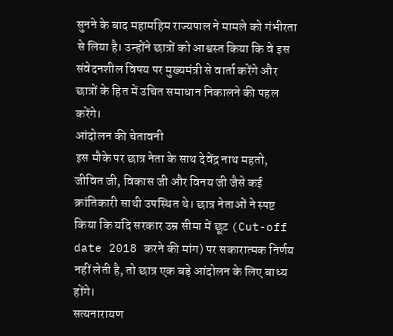सुनने के बाद महामहिम राज्यपाल ने मामले को गंभीरता से लिया है। उन्होंने छात्रों को आश्वस्त किया कि वे इस संवेदनशील विषय पर मुख्यमंत्री से वार्ता करेंगे और छात्रों के हित में उचित समाधान निकालने की पहल करेंगे।
आंदोलन की चेतावनी
इस मौके पर छात्र नेता के साथ देवेंद्र नाथ महतो, जीवित जी, विकास जी और विनय जी जैसे कई क्रांतिकारी साथी उपस्थित थे। छात्र नेताओं ने स्पष्ट किया कि यदि सरकार उम्र सीमा में छूट (Cut-off date 2018 करने की मांग) पर सकारात्मक निर्णय नहीं लेती है, तो छात्र एक बड़े आंदोलन के लिए बाध्य होंगे।
सत्यनारायण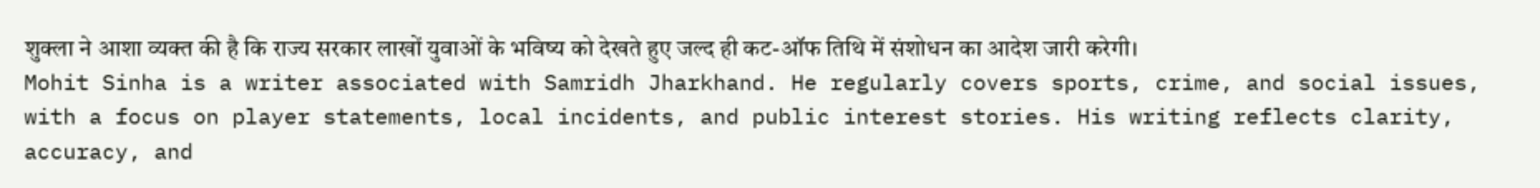शुक्ला ने आशा व्यक्त की है कि राज्य सरकार लाखों युवाओं के भविष्य को देखते हुए जल्द ही कट-ऑफ तिथि में संशोधन का आदेश जारी करेगी।
Mohit Sinha is a writer associated with Samridh Jharkhand. He regularly covers sports, crime, and social issues, with a focus on player statements, local incidents, and public interest stories. His writing reflects clarity, accuracy, and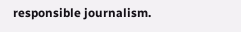responsible journalism.